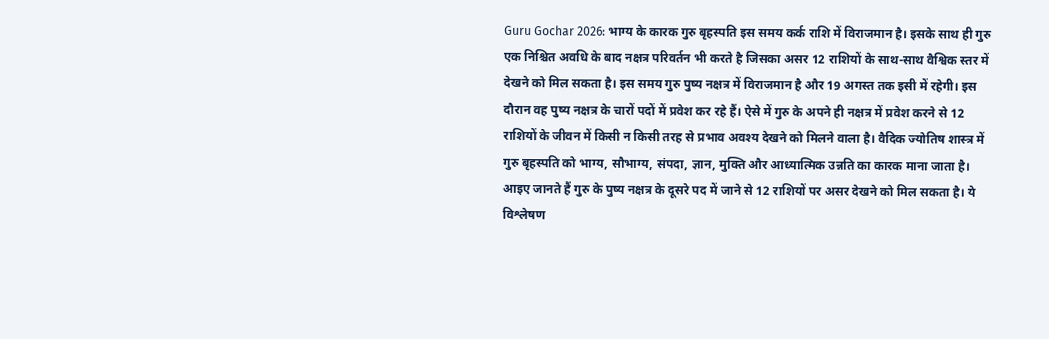Guru Gochar 2026: भाग्य के कारक गुरु बृहस्पति इस समय कर्क राशि में विराजमान है। इसके साथ ही गुरु एक निश्चित अवधि के बाद नक्षत्र परिवर्तन भी करते है जिसका असर 12 राशियों के साथ-साथ वैश्विक स्तर में देखने को मिल सकता है। इस समय गुरु पुष्य नक्षत्र में विराजमान है और 19 अगस्त तक इसी में रहेगी। इस दौरान वह पुष्य नक्षत्र के चारों पदों में प्रवेश कर रहे हैं। ऐसे में गुरु के अपने ही नक्षत्र में प्रवेश करने से 12 राशियों के जीवन में किसी न किसी तरह से प्रभाव अवश्य देखने को मिलने वाला है। वैदिक ज्योतिष शास्त्र में गुरु बृहस्पति को भाग्य, सौभाग्य, संपदा, ज्ञान, मुक्ति और आध्यात्मिक उन्नति का कारक माना जाता है। आइए जानते हैं गुरु के पुष्य नक्षत्र के दूसरे पद में जाने से 12 राशियों पर असर देखने को मिल सकता है। ये विश्लेषण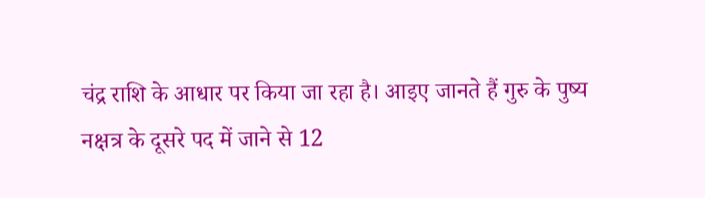चंद्र राशि के आधार पर किया जा रहा है। आइए जानते हैं गुरु के पुष्य नक्षत्र के दूसरे पद में जाने से 12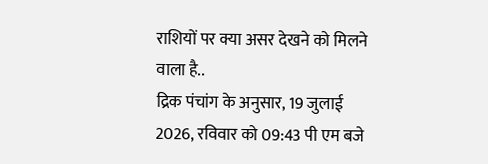राशियों पर क्या असर देखने को मिलने वाला है..
द्रिक पंचांग के अनुसार, 19 जुलाई 2026, रविवार को 09:43 पी एम बजे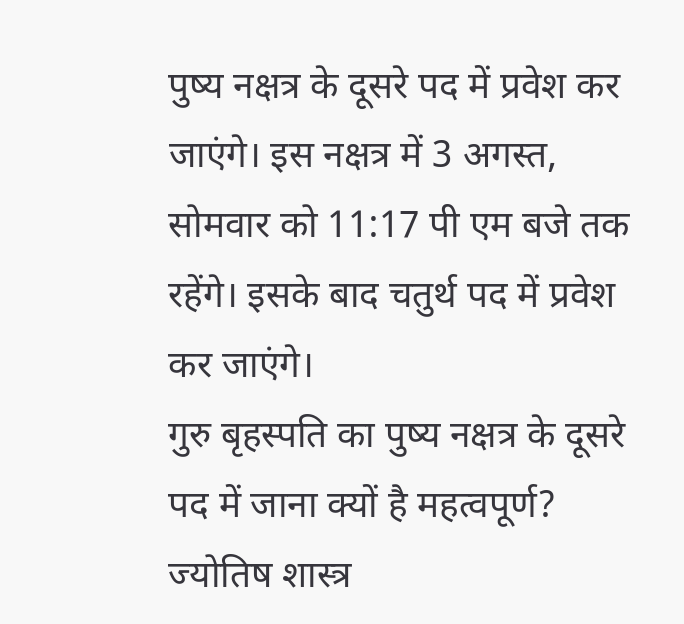पुष्य नक्षत्र के दूसरे पद में प्रवेश कर जाएंगे। इस नक्षत्र में 3 अगस्त, सोमवार को 11:17 पी एम बजे तक रहेंगे। इसके बाद चतुर्थ पद में प्रवेश कर जाएंगे।
गुरु बृहस्पति का पुष्य नक्षत्र के दूसरे पद में जाना क्यों है महत्वपूर्ण?
ज्योतिष शास्त्र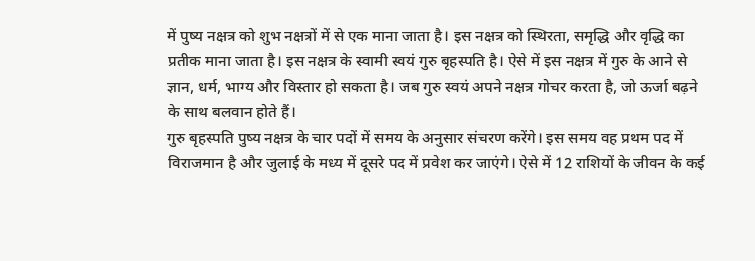में पुष्य नक्षत्र को शुभ नक्षत्रों में से एक माना जाता है। इस नक्षत्र को स्थिरता, समृद्धि और वृद्धि का प्रतीक माना जाता है। इस नक्षत्र के स्वामी स्वयं गुरु बृहस्पति है। ऐसे में इस नक्षत्र में गुरु के आने से ज्ञान, धर्म, भाग्य और विस्तार हो सकता है। जब गुरु स्वयं अपने नक्षत्र गोचर करता है, जो ऊर्जा बढ़ने के साथ बलवान होते हैं।
गुरु बृहस्पति पुष्य नक्षत्र के चार पदों में समय के अनुसार संचरण करेंगे। इस समय वह प्रथम पद में विराजमान है और जुलाई के मध्य में दूसरे पद में प्रवेश कर जाएंगे। ऐसे में 12 राशियों के जीवन के कई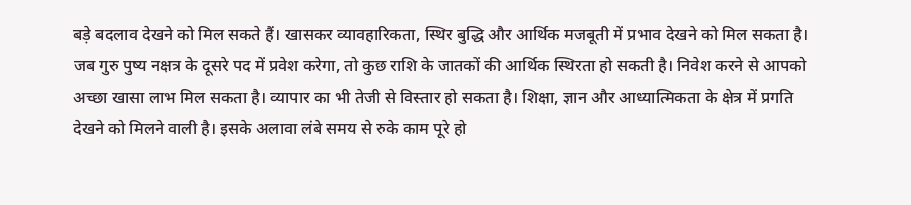बड़े बदलाव देखने को मिल सकते हैं। खासकर व्यावहारिकता, स्थिर बुद्धि और आर्थिक मजबूती में प्रभाव देखने को मिल सकता है। जब गुरु पुष्य नक्षत्र के दूसरे पद में प्रवेश करेगा, तो कुछ राशि के जातकों की आर्थिक स्थिरता हो सकती है। निवेश करने से आपको अच्छा खासा लाभ मिल सकता है। व्यापार का भी तेजी से विस्तार हो सकता है। शिक्षा, ज्ञान और आध्यात्मिकता के क्षेत्र में प्रगति देखने को मिलने वाली है। इसके अलावा लंबे समय से रुके काम पूरे हो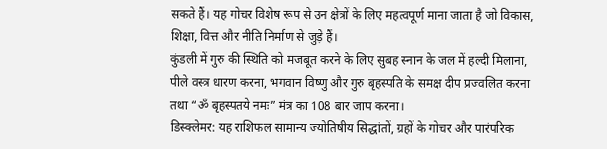सकते हैं। यह गोचर विशेष रूप से उन क्षेत्रों के लिए महत्वपूर्ण माना जाता है जो विकास, शिक्षा, वित्त और नीति निर्माण से जुड़े हैं।
कुंडली में गुरु की स्थिति को मजबूत करने के लिए सुबह स्नान के जल में हल्दी मिलाना, पीले वस्त्र धारण करना, भगवान विष्णु और गुरु बृहस्पति के समक्ष दीप प्रज्वलित करना तथा “ॐ बृहस्पतये नमः” मंत्र का 108 बार जाप करना।
डिस्क्लेमर: यह राशिफल सामान्य ज्योतिषीय सिद्धांतों, ग्रहों के गोचर और पारंपरिक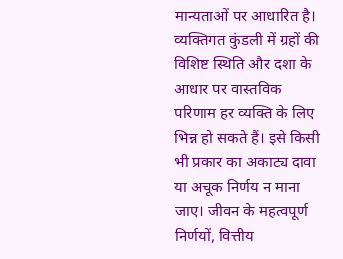मान्यताओं पर आधारित है। व्यक्तिगत कुंडली में ग्रहों की विशिष्ट स्थिति और दशा के आधार पर वास्तविक परिणाम हर व्यक्ति के लिए भिन्न हो सकते हैं। इसे किसी भी प्रकार का अकाट्य दावा या अचूक निर्णय न माना जाए। जीवन के महत्वपूर्ण निर्णयों, वित्तीय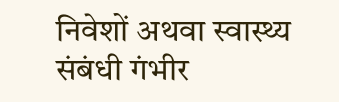निवेशों अथवा स्वास्थ्य संबंधी गंभीर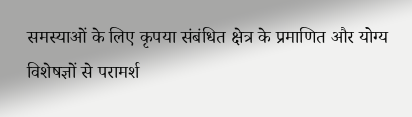समस्याओं के लिए कृपया संबंधित क्षेत्र के प्रमाणित और योग्य विशेषज्ञों से परामर्श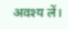अवश्य लें।